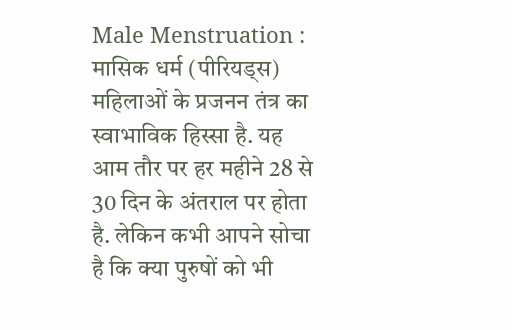Male Menstruation : मासिक धर्म (पीरियड्स) महिलाओं के प्रजनन तंत्र का स्वाभाविक हिस्सा है. यह आम तौर पर हर महीने 28 से 30 दिन के अंतराल पर होता है. लेकिन कभी आपने सोचा है कि क्या पुरुषों को भी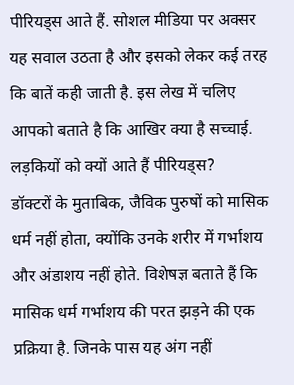पीरियड्स आते हैं. सोशल मीडिया पर अक्सर यह सवाल उठता है और इसको लेकर कई तरह कि बातें कही जाती है. इस लेख में चलिए आपको बताते है कि आखिर क्या है सच्चाई.
लड़कियों को क्यों आते हैं पीरियड्स?
डॉक्टरों के मुताबिक, जैविक पुरुषों को मासिक धर्म नहीं होता, क्योंकि उनके शरीर में गर्भाशय और अंडाशय नहीं होते. विशेषज्ञ बताते हैं कि मासिक धर्म गर्भाशय की परत झड़ने की एक प्रक्रिया है. जिनके पास यह अंग नहीं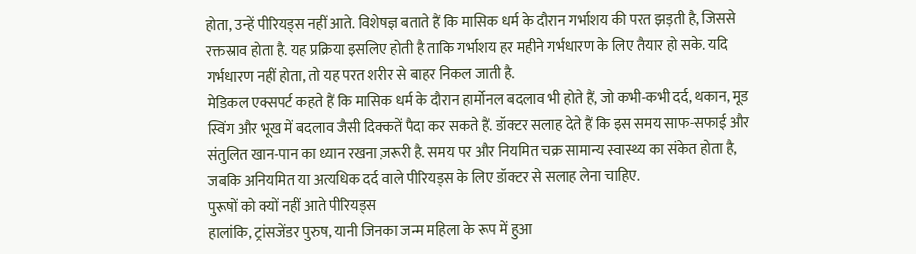होता, उन्हें पीरियड्स नहीं आते. विशेषज्ञ बताते हैं कि मासिक धर्म के दौरान गर्भाशय की परत झड़ती है, जिससे रक्तस्राव होता है. यह प्रक्रिया इसलिए होती है ताकि गर्भाशय हर महीने गर्भधारण के लिए तैयार हो सके. यदि गर्भधारण नहीं होता, तो यह परत शरीर से बाहर निकल जाती है.
मेडिकल एक्सपर्ट कहते हैं कि मासिक धर्म के दौरान हार्मोनल बदलाव भी होते हैं, जो कभी-कभी दर्द, थकान, मूड स्विंग और भूख में बदलाव जैसी दिक्कतें पैदा कर सकते हैं. डॉक्टर सलाह देते हैं कि इस समय साफ-सफाई और संतुलित खान-पान का ध्यान रखना ज़रूरी है. समय पर और नियमित चक्र सामान्य स्वास्थ्य का संकेत होता है, जबकि अनियमित या अत्यधिक दर्द वाले पीरियड्स के लिए डॉक्टर से सलाह लेना चाहिए.
पुरूषों को क्यों नहीं आते पीरियड्स
हालांकि, ट्रांसजेंडर पुरुष, यानी जिनका जन्म महिला के रूप में हुआ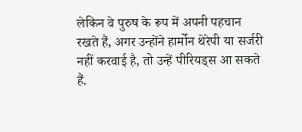लेकिन वे पुरुष के रूप में अपनी पहचान रखते हैं, अगर उन्होंने हार्मोन थेरेपी या सर्जरी नहीं करवाई है, तो उन्हें पीरियड्स आ सकते हैं.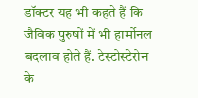डॉक्टर यह भी कहते हैं कि जैविक पुरुषों में भी हार्मोनल बदलाव होते हैं. टेस्टोस्टेरोन के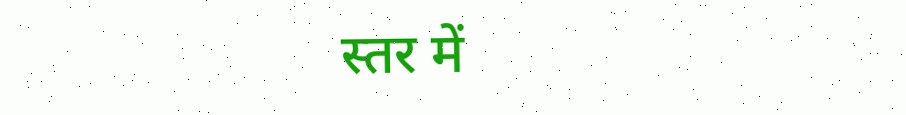स्तर में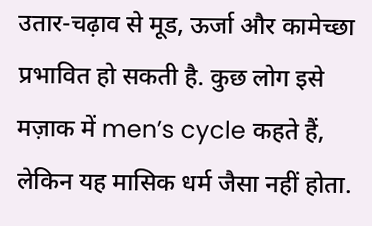उतार-चढ़ाव से मूड, ऊर्जा और कामेच्छा प्रभावित हो सकती है. कुछ लोग इसे मज़ाक में men’s cycle कहते हैं, लेकिन यह मासिक धर्म जैसा नहीं होता.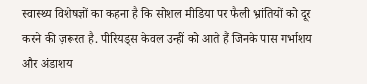स्वास्थ्य विशेषज्ञों का कहना है कि सोशल मीडिया पर फैली भ्रांतियों को दूर करने की ज़रूरत है. पीरियड्स केवल उन्हीं को आते हैं जिनके पास गर्भाशय और अंडाशय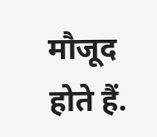मौजूद होते हैं.